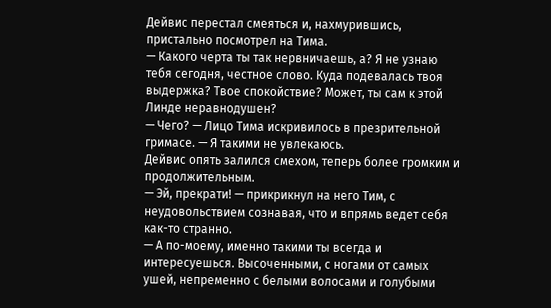Дейвис перестал смеяться и, нахмурившись, пристально посмотрел на Тима.
— Какого черта ты так нервничаешь, а? Я не узнаю тебя сегодня, честное слово. Куда подевалась твоя выдержка? Твое спокойствие? Может, ты сам к этой Линде неравнодушен?
— Чего? — Лицо Тима искривилось в презрительной гримасе. — Я такими не увлекаюсь.
Дейвис опять залился смехом, теперь более громким и продолжительным.
— Эй, прекрати! — прикрикнул на него Тим, с неудовольствием сознавая, что и впрямь ведет себя как-то странно.
— А по-моему, именно такими ты всегда и интересуешься. Высоченными, с ногами от самых ушей, непременно с белыми волосами и голубыми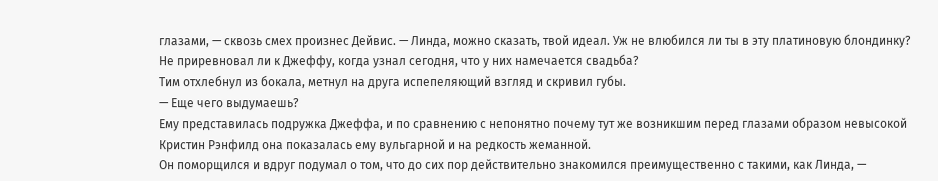глазами, — сквозь смех произнес Дейвис. — Линда, можно сказать, твой идеал. Уж не влюбился ли ты в эту платиновую блондинку? Не приревновал ли к Джеффу, когда узнал сегодня, что у них намечается свадьба?
Тим отхлебнул из бокала, метнул на друга испепеляющий взгляд и скривил губы.
— Еще чего выдумаешь?
Ему представилась подружка Джеффа, и по сравнению с непонятно почему тут же возникшим перед глазами образом невысокой Кристин Рэнфилд она показалась ему вульгарной и на редкость жеманной.
Он поморщился и вдруг подумал о том, что до сих пор действительно знакомился преимущественно с такими, как Линда, —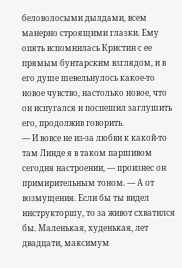беловолосыми дылдами, всем манерно строящими глазки. Ему опять вспомнилась Кристин с ее прямым бунтарским взглядом, и в его душе шевельнулось какое-то новое чувство, настолько новое, что он испугался и поспешил заглушить его, продолжив говорить.
— И вовсе не из-за любви к какой-то там Линде я в таком паршивом сегодня настроении, — произнес он примирительным тоном. — А от возмущения. Если бы ты видел инструкторшу, то за живот схватился бы. Маленькая, худенькая, лет двадцати, максимум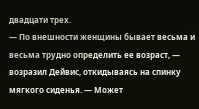двадцати трех.
— По внешности женщины бывает весьма и весьма трудно определить ее возраст, — возразил Дейвис, откидываясь на спинку мягкого сиденья. — Может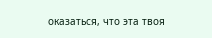оказаться, что эта твоя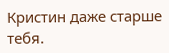Кристин даже старше тебя.